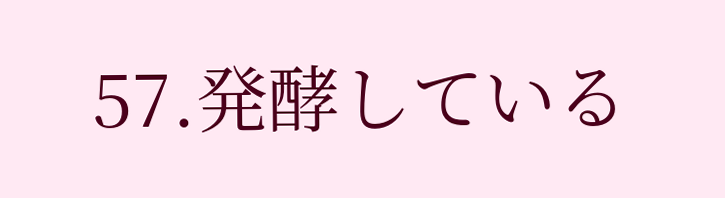57.発酵している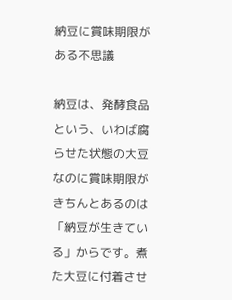納豆に賞味期限がある不思議

納豆は、発酵食品という、いわば腐らせた状態の大豆なのに賞味期限がきちんとあるのは「納豆が生きている」からです。煮た大豆に付着させ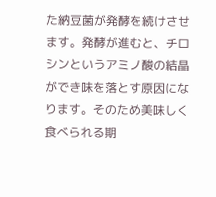た納豆菌が発酵を続けさせます。発酵が進むと、チロシンというアミノ酸の結晶ができ味を落とす原因になります。そのため美味しく食べられる期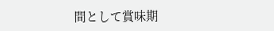間として賞味期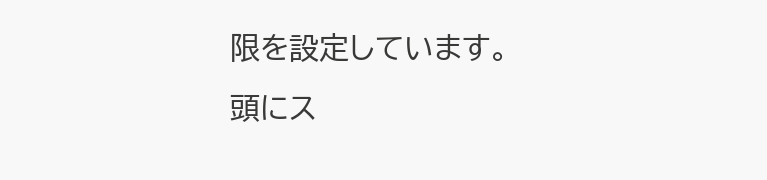限を設定しています。
頭にス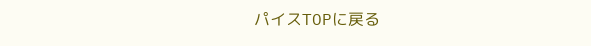パイスTOPに戻る